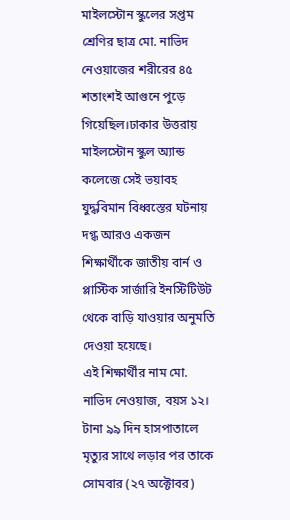মাইলস্টোন স্কুলের সপ্তম শ্রেণির ছাত্র মো. নাভিদ নেওয়াজের শরীরের ৪৫ শতাংশই আগুনে পুড়ে গিয়েছিল।ঢাকার উত্তরায় মাইলস্টোন স্কুল অ্যান্ড কলেজে সেই ভয়াবহ যুদ্ধবিমান বিধ্বস্তের ঘটনায় দগ্ধ আরও একজন শিক্ষার্থীকে জাতীয় বার্ন ও প্লাস্টিক সার্জারি ইনস্টিটিউট থেকে বাড়ি যাওয়ার অনুমতি দেওয়া হয়েছে।
এই শিক্ষার্থীর নাম মো. নাভিদ নেওয়াজ, বয়স ১২। টানা ৯৯ দিন হাসপাতালে মৃত্যুর সাথে লড়ার পর তাকে সোমবার (২৭ অক্টোবর)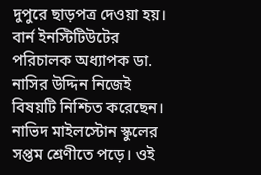দুপুরে ছাড়পত্র দেওয়া হয়। বার্ন ইনস্টিটিউটের পরিচালক অধ্যাপক ডা. নাসির উদ্দিন নিজেই বিষয়টি নিশ্চিত করেছেন।
নাভিদ মাইলস্টোন স্কুলের সপ্তম শ্রেণীতে পড়ে। ওই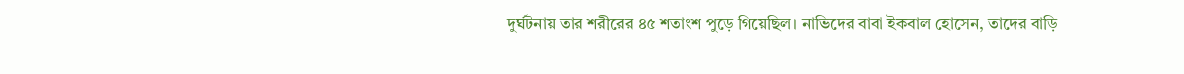দুর্ঘটনায় তার শরীরের ৪৫ শতাংশ পুড়ে গিয়েছিল। নাভিদের বাবা ইকবাল হোসেন, তাদের বাড়ি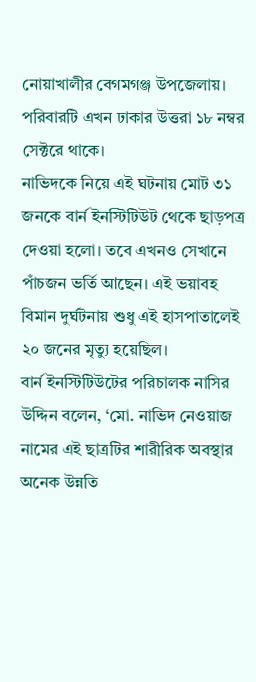নোয়াখালীর বেগমগঞ্জ উপজেলায়। পরিবারটি এখন ঢাকার উত্তরা ১৮ নম্বর সেক্টরে থাকে।
নাভিদকে নিয়ে এই ঘটনায় মোট ৩১ জনকে বার্ন ইনস্টিটিউট থেকে ছাড়পত্র দেওয়া হলো। তবে এখনও সেখানে পাঁচজন ভর্তি আছেন। এই ভয়াবহ বিমান দুর্ঘটনায় শুধু এই হাসপাতালেই ২০ জনের মৃত্যু হয়েছিল।
বার্ন ইনস্টিটিউটের পরিচালক নাসির উদ্দিন বলেন, ‘মো. নাভিদ নেওয়াজ নামের এই ছাত্রটির শারীরিক অবস্থার অনেক উন্নতি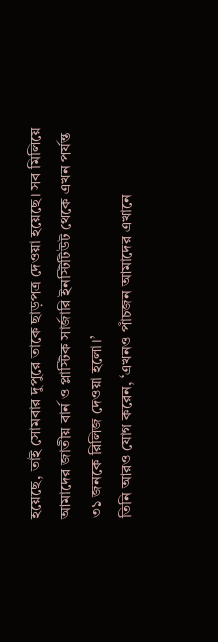হয়েছে, তাই সোমবার দুপুরে তাকে ছাড়পত্র দেওয়া হয়েছে। সব মিলিয়ে আমাদের জাতীয় বার্ন ও প্লাস্টিক সার্জারি ইনস্টিটিউট থেকে এখন পর্যন্ত ৩১ জনকে রিলিজ দেওয়া হলো।’
তিনি আরও যোগ করেন, ‘এখনও পাঁচজন আমাদের এখানে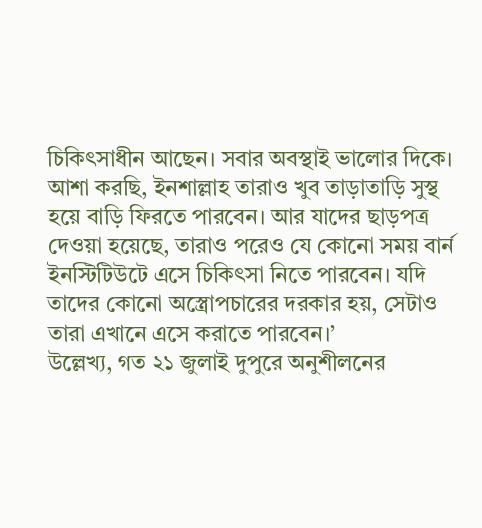চিকিৎসাধীন আছেন। সবার অবস্থাই ভালোর দিকে। আশা করছি, ইনশাল্লাহ তারাও খুব তাড়াতাড়ি সুস্থ হয়ে বাড়ি ফিরতে পারবেন। আর যাদের ছাড়পত্র দেওয়া হয়েছে, তারাও পরেও যে কোনো সময় বার্ন ইনস্টিটিউটে এসে চিকিৎসা নিতে পারবেন। যদি তাদের কোনো অস্ত্রোপচারের দরকার হয়, সেটাও তারা এখানে এসে করাতে পারবেন।’
উল্লেখ্য, গত ২১ জুলাই দুপুরে অনুশীলনের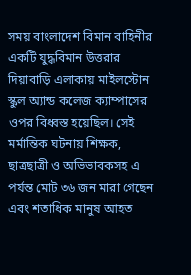সময় বাংলাদেশ বিমান বাহিনীর একটি যুদ্ধবিমান উত্তরার দিয়াবাড়ি এলাকায় মাইলস্টোন স্কুল অ্যান্ড কলেজ ক্যাম্পাসের ওপর বিধ্বস্ত হয়েছিল। সেই মর্মান্তিক ঘটনায় শিক্ষক, ছাত্রছাত্রী ও অভিভাবকসহ এ পর্যন্ত মোট ৩৬ জন মারা গেছেন এবং শতাধিক মানুষ আহত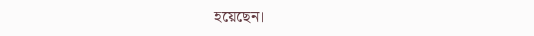হয়েছেন।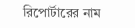রিপোর্টারের নাম